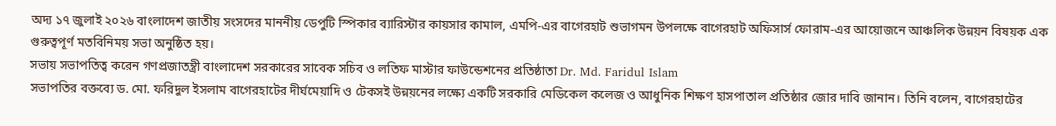অদ্য ১৭ জুলাই ২০২৬ বাংলাদেশ জাতীয় সংসদের মাননীয় ডেপুটি স্পিকার ব্যারিস্টার কায়সার কামাল, এমপি-এর বাগেরহাট শুভাগমন উপলক্ষে বাগেরহাট অফিসার্স ফোরাম-এর আয়োজনে আঞ্চলিক উন্নয়ন বিষয়ক এক গুরুত্বপূর্ণ মতবিনিময় সভা অনুষ্ঠিত হয়।
সভায় সভাপতিত্ব করেন গণপ্রজাতন্ত্রী বাংলাদেশ সরকারের সাবেক সচিব ও লতিফ মাস্টার ফাউন্ডেশনের প্রতিষ্ঠাতা Dr. Md. Faridul Islam
সভাপতির বক্তব্যে ড. মো. ফরিদুল ইসলাম বাগেরহাটের দীর্ঘমেয়াদি ও টেকসই উন্নয়নের লক্ষ্যে একটি সরকারি মেডিকেল কলেজ ও আধুনিক শিক্ষণ হাসপাতাল প্রতিষ্ঠার জোর দাবি জানান। তিনি বলেন, বাগেরহাটের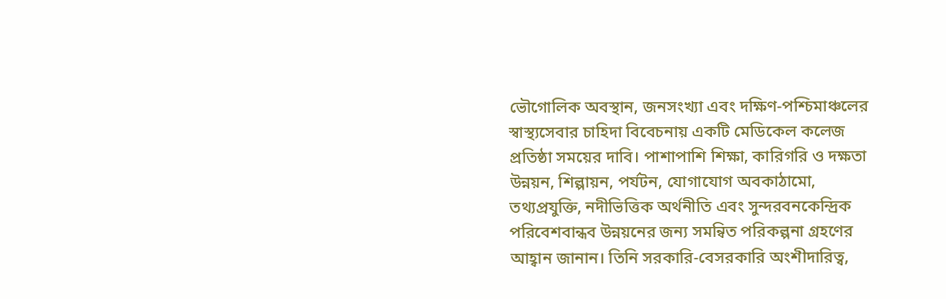ভৌগোলিক অবস্থান, জনসংখ্যা এবং দক্ষিণ-পশ্চিমাঞ্চলের স্বাস্থ্যসেবার চাহিদা বিবেচনায় একটি মেডিকেল কলেজ প্রতিষ্ঠা সময়ের দাবি। পাশাপাশি শিক্ষা, কারিগরি ও দক্ষতা উন্নয়ন, শিল্পায়ন, পর্যটন, যোগাযোগ অবকাঠামো, তথ্যপ্রযুক্তি, নদীভিত্তিক অর্থনীতি এবং সুন্দরবনকেন্দ্রিক পরিবেশবান্ধব উন্নয়নের জন্য সমন্বিত পরিকল্পনা গ্রহণের আহ্বান জানান। তিনি সরকারি-বেসরকারি অংশীদারিত্ব,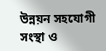উন্নয়ন সহযোগী সংস্থা ও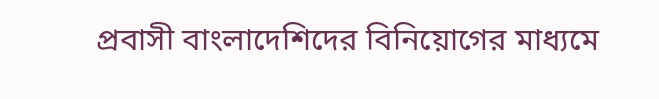প্রবাসী বাংলাদেশিদের বিনিয়োগের মাধ্যমে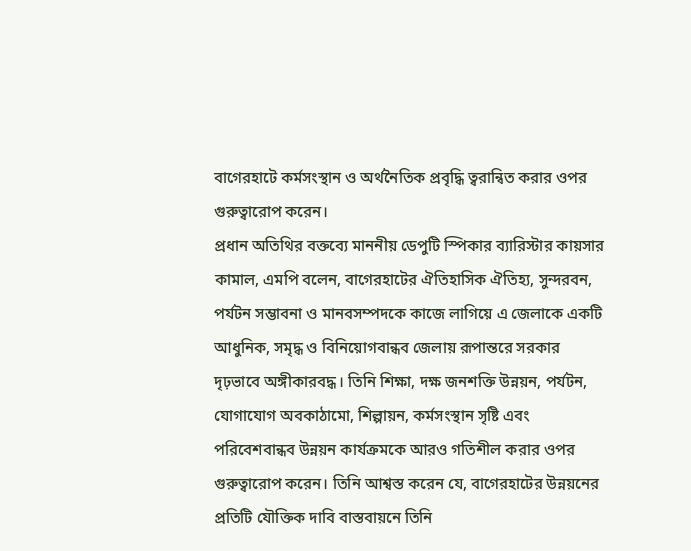বাগেরহাটে কর্মসংস্থান ও অর্থনৈতিক প্রবৃদ্ধি ত্বরান্বিত করার ওপর গুরুত্বারোপ করেন।
প্রধান অতিথির বক্তব্যে মাননীয় ডেপুটি স্পিকার ব্যারিস্টার কায়সার কামাল, এমপি বলেন, বাগেরহাটের ঐতিহাসিক ঐতিহ্য, সুন্দরবন, পর্যটন সম্ভাবনা ও মানবসম্পদকে কাজে লাগিয়ে এ জেলাকে একটি আধুনিক, সমৃদ্ধ ও বিনিয়োগবান্ধব জেলায় রূপান্তরে সরকার দৃঢ়ভাবে অঙ্গীকারবদ্ধ। তিনি শিক্ষা, দক্ষ জনশক্তি উন্নয়ন, পর্যটন, যোগাযোগ অবকাঠামো, শিল্পায়ন, কর্মসংস্থান সৃষ্টি এবং পরিবেশবান্ধব উন্নয়ন কার্যক্রমকে আরও গতিশীল করার ওপর গুরুত্বারোপ করেন। তিনি আশ্বস্ত করেন যে, বাগেরহাটের উন্নয়নের প্রতিটি যৌক্তিক দাবি বাস্তবায়নে তিনি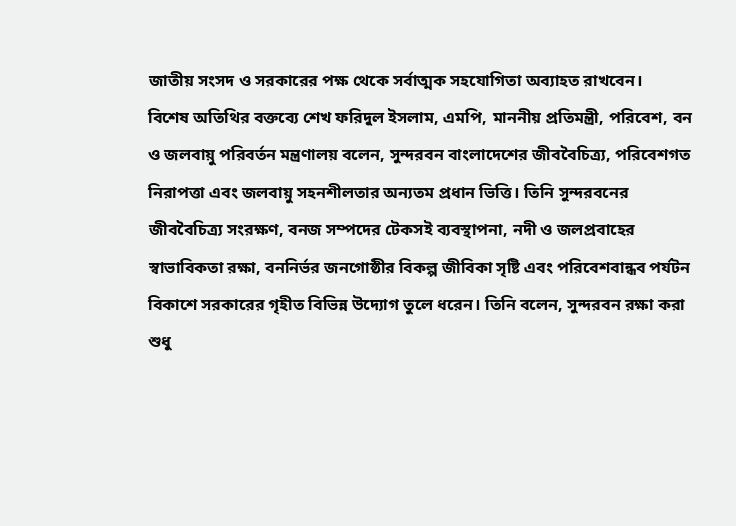জাতীয় সংসদ ও সরকারের পক্ষ থেকে সর্বাত্মক সহযোগিতা অব্যাহত রাখবেন।
বিশেষ অতিথির বক্তব্যে শেখ ফরিদুল ইসলাম, এমপি, মাননীয় প্রতিমন্ত্রী, পরিবেশ, বন ও জলবায়ু পরিবর্তন মন্ত্রণালয় বলেন, সুন্দরবন বাংলাদেশের জীববৈচিত্র্য, পরিবেশগত নিরাপত্তা এবং জলবায়ু সহনশীলতার অন্যতম প্রধান ভিত্তি। তিনি সুন্দরবনের জীববৈচিত্র্য সংরক্ষণ, বনজ সম্পদের টেকসই ব্যবস্থাপনা, নদী ও জলপ্রবাহের স্বাভাবিকতা রক্ষা, বননির্ভর জনগোষ্ঠীর বিকল্প জীবিকা সৃষ্টি এবং পরিবেশবান্ধব পর্যটন বিকাশে সরকারের গৃহীত বিভিন্ন উদ্যোগ তুলে ধরেন। তিনি বলেন, সুন্দরবন রক্ষা করা শুধু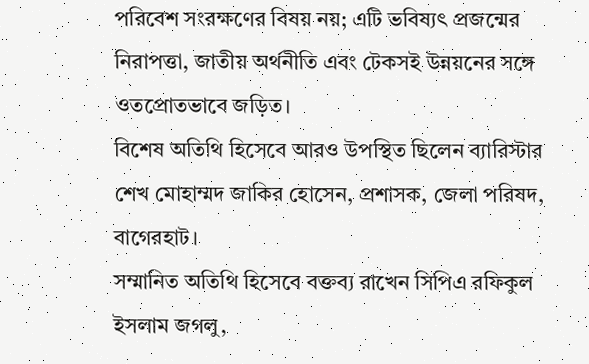পরিবেশ সংরক্ষণের বিষয় নয়; এটি ভবিষ্যৎ প্রজন্মের নিরাপত্তা, জাতীয় অর্থনীতি এবং টেকসই উন্নয়নের সঙ্গে ওতপ্রোতভাবে জড়িত।
বিশেষ অতিথি হিসেবে আরও উপস্থিত ছিলেন ব্যারিস্টার শেখ মোহাম্মদ জাকির হোসেন, প্রশাসক, জেলা পরিষদ, বাগেরহাট।
সম্মানিত অতিথি হিসেবে বক্তব্য রাখেন সিপিএ রফিকুল ইসলাম জগলু,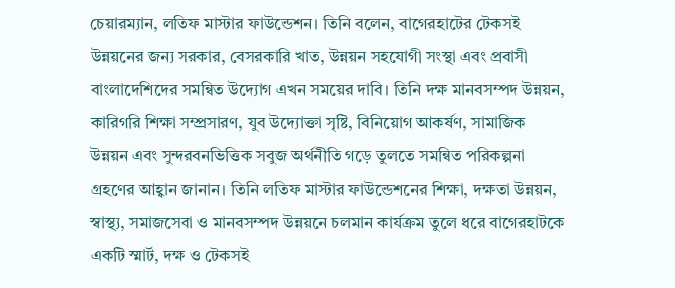চেয়ারম্যান, লতিফ মাস্টার ফাউন্ডেশন। তিনি বলেন, বাগেরহাটের টেকসই উন্নয়নের জন্য সরকার, বেসরকারি খাত, উন্নয়ন সহযোগী সংস্থা এবং প্রবাসী বাংলাদেশিদের সমন্বিত উদ্যোগ এখন সময়ের দাবি। তিনি দক্ষ মানবসম্পদ উন্নয়ন, কারিগরি শিক্ষা সম্প্রসারণ, যুব উদ্যোক্তা সৃষ্টি, বিনিয়োগ আকর্ষণ, সামাজিক উন্নয়ন এবং সুন্দরবনভিত্তিক সবুজ অর্থনীতি গড়ে তুলতে সমন্বিত পরিকল্পনা গ্রহণের আহ্বান জানান। তিনি লতিফ মাস্টার ফাউন্ডেশনের শিক্ষা, দক্ষতা উন্নয়ন, স্বাস্থ্য, সমাজসেবা ও মানবসম্পদ উন্নয়নে চলমান কার্যক্রম তুলে ধরে বাগেরহাটকে একটি স্মার্ট, দক্ষ ও টেকসই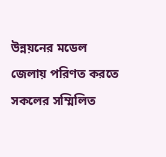উন্নয়নের মডেল জেলায় পরিণত করতে সকলের সম্মিলিত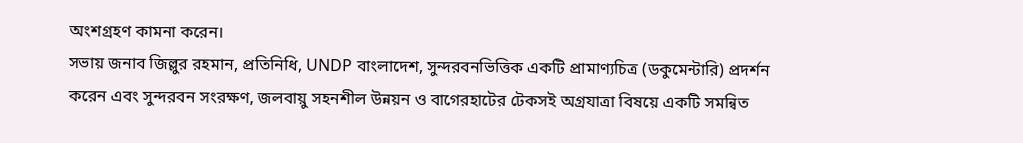অংশগ্রহণ কামনা করেন।
সভায় জনাব জিল্লুর রহমান, প্রতিনিধি, UNDP বাংলাদেশ, সুন্দরবনভিত্তিক একটি প্রামাণ্যচিত্র (ডকুমেন্টারি) প্রদর্শন করেন এবং সুন্দরবন সংরক্ষণ, জলবায়ু সহনশীল উন্নয়ন ও বাগেরহাটের টেকসই অগ্রযাত্রা বিষয়ে একটি সমন্বিত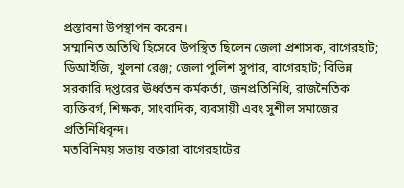প্রস্তাবনা উপস্থাপন করেন।
সম্মানিত অতিথি হিসেবে উপস্থিত ছিলেন জেলা প্রশাসক, বাগেরহাট; ডিআইজি, খুলনা রেঞ্জ; জেলা পুলিশ সুপার, বাগেরহাট; বিভিন্ন সরকারি দপ্তরের ঊর্ধ্বতন কর্মকর্তা, জনপ্রতিনিধি, রাজনৈতিক ব্যক্তিবর্গ, শিক্ষক, সাংবাদিক, ব্যবসায়ী এবং সুশীল সমাজের প্রতিনিধিবৃন্দ।
মতবিনিময় সভায় বক্তারা বাগেরহাটের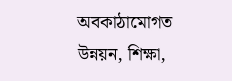অবকাঠামোগত উন্নয়ন, শিক্ষা,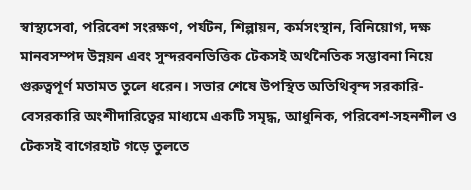স্বাস্থ্যসেবা, পরিবেশ সংরক্ষণ, পর্যটন, শিল্পায়ন, কর্মসংস্থান, বিনিয়োগ, দক্ষ মানবসম্পদ উন্নয়ন এবং সুন্দরবনভিত্তিক টেকসই অর্থনৈতিক সম্ভাবনা নিয়ে গুরুত্বপূর্ণ মতামত তুলে ধরেন। সভার শেষে উপস্থিত অতিথিবৃন্দ সরকারি-বেসরকারি অংশীদারিত্বের মাধ্যমে একটি সমৃদ্ধ, আধুনিক, পরিবেশ-সহনশীল ও টেকসই বাগেরহাট গড়ে তুলতে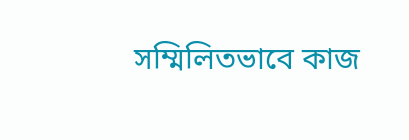সম্মিলিতভাবে কাজ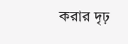করার দৃঢ়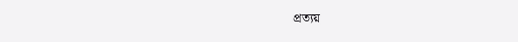প্রত্যয়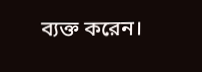ব্যক্ত করেন।